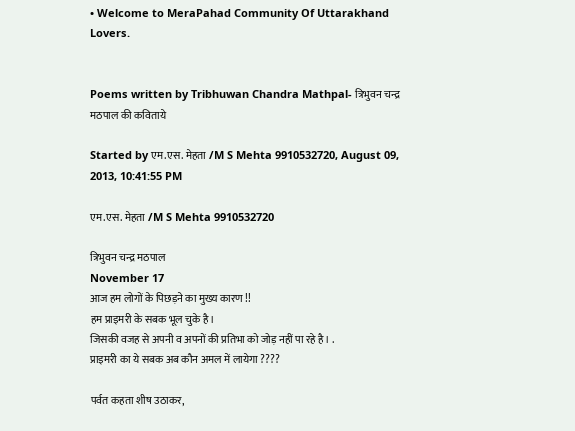• Welcome to MeraPahad Community Of Uttarakhand Lovers.


Poems written by Tribhuwan Chandra Mathpal- त्रिभुवन चन्द्र मठपाल की कविताये

Started by एम.एस. मेहता /M S Mehta 9910532720, August 09, 2013, 10:41:55 PM

एम.एस. मेहता /M S Mehta 9910532720

त्रिभुवन चन्द्र मठपाल
November 17
आज हम लोगों के पिछड़ने का मुख्य कारण !!
हम प्राइमरी के सबक भूल चुके है।
जिसकी वजह से अपनी व अपनों की प्रतिभा को जोड़ नहीं पा रहे है। .
प्राइमरी का ये सबक अब कौन अमल में लायेगा ????

पर्वत कहता शीष उठाकर,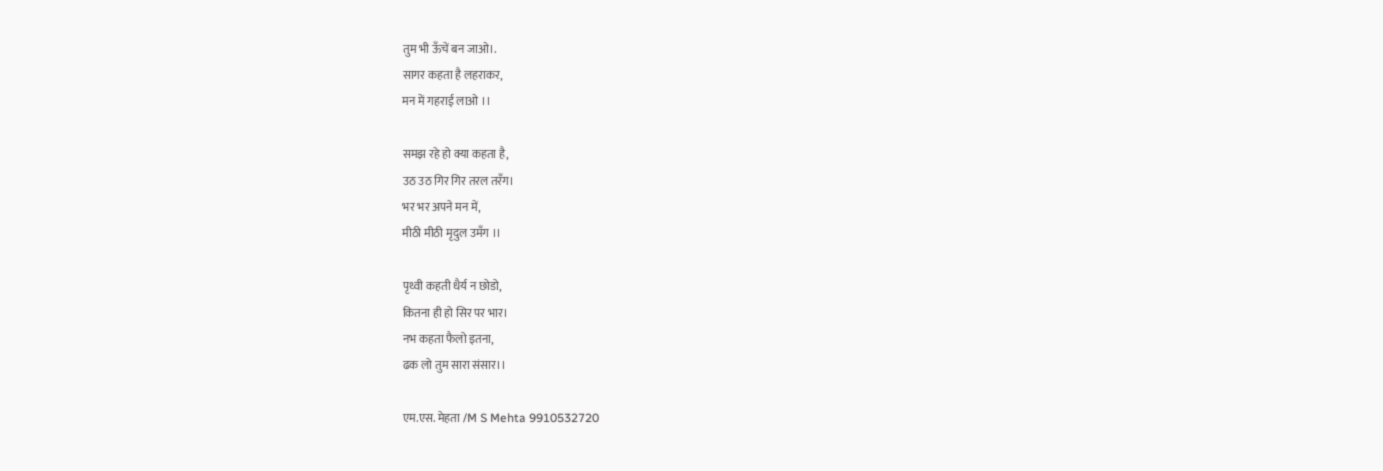तुम भी ऊँचें बन जाओ।.
सागर कहता है लहराकर,
मन में गहराई लाओ ।।

समझ रहे हो क्या कहता है,
उठ उठ गिर गिर तरल तरँग।
भर भर अपने मन में,
मीठी मीठी मृदुल उमँग ।।

पृथ्वी कहती धैर्य न छोडो,
कितना ही हो सिर पर भार।
नभ कहता फैलो इतना,
ढक लो तुम सारा संसार।।

एम.एस. मेहता /M S Mehta 9910532720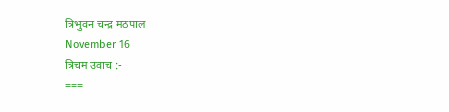त्रिभुवन चन्द्र मठपाल
November 16
त्रिचम उवाच :-
===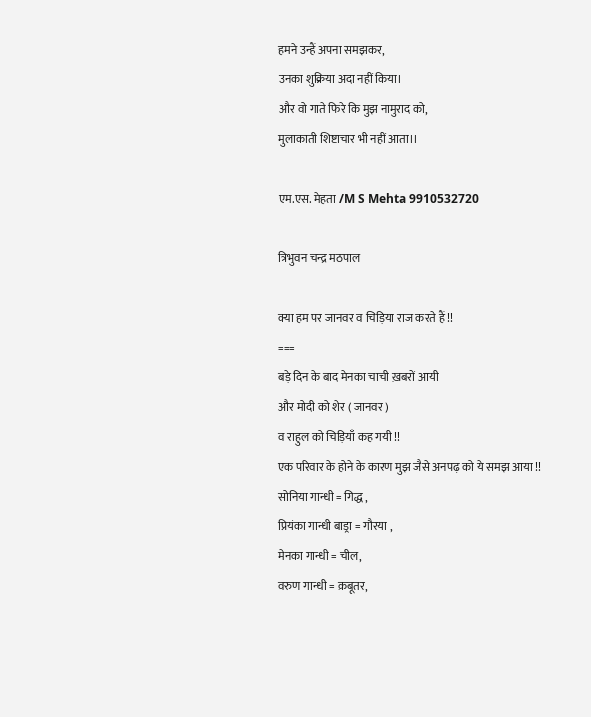हमने उन्हैं अपना समझकर,
उनका शुक्रिया अदा नहीं किया।
और वो गाते फिरे कि मुझ नामुराद को,
मुलाकाती शिष्टाचार भी नहीं आता।।

एम.एस. मेहता /M S Mehta 9910532720

त्रिभुवन चन्द्र मठपाल

क्या हम पर जानवर व चिड़िया राज करते हैं !!
===
बड़े दिन के बाद मेनका चाची ख़बरों आयी
और मोदी को शेर ( जानवर )
व राहुल को चिड़ियाँ कह गयी !!
एक परिवार के होने के कारण मुझ जैसे अनपढ़ को ये समझ आया !!
सोनिया गान्धी = गिद्ध ,
प्रियंका गान्धी बाड्रा = गौरया ,
मेनका गान्धी = चील,
वरुण गान्धी = क़बूतर,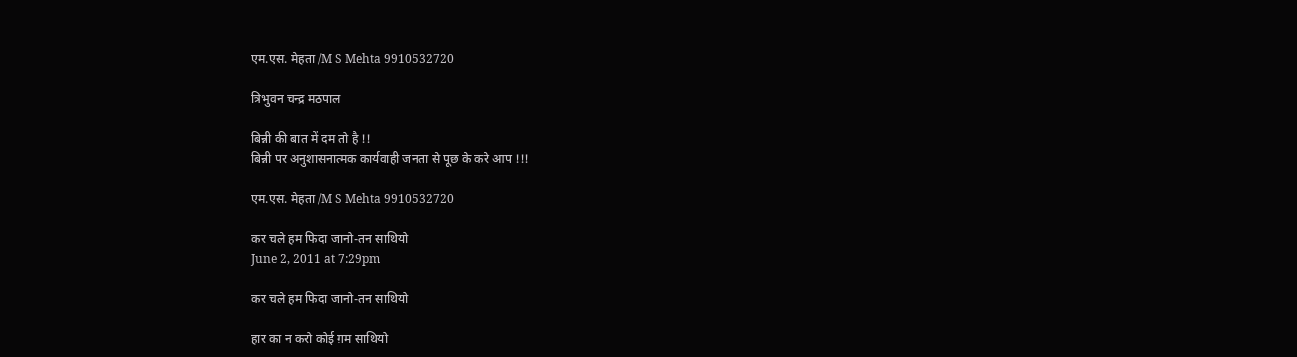एम.एस. मेहता /M S Mehta 9910532720

त्रिभुवन चन्द्र मठपाल

बिन्नी की बात में दम तो है !!
बिन्नी पर अनुशासनात्मक कार्यवाही जनता से पूछ के करे आप !!!

एम.एस. मेहता /M S Mehta 9910532720

कर चले हम फिदा जानो-तन साथियो
June 2, 2011 at 7:29pm

कर चले हम फिदा जानो-तन साथियो

हार का न करो कोई ग़म साथियो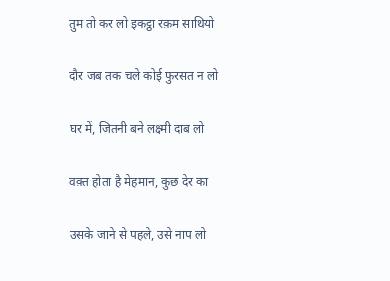तुम तो कर लो इकट्ठा रक़म साथियो

दौर जब तक चले कोई फुरसत न लो

घर में, जितनी बने लक्ष्मी दाब लो

वक़्त होता है मेहमान, कुछ देर का

उसके जाने से पहले, उसे नाप लो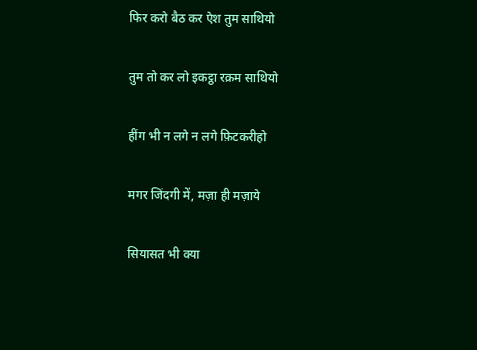फिर करो बैठ कर ऐश तुम साथियो

तुम तो कर लो इकट्ठा रक़म साथियो

हींग भी न लगे न लगे फ़िटकरीहो

मगर जिंदगी में, मज़ा ही मज़ाये

सियासत भी क्या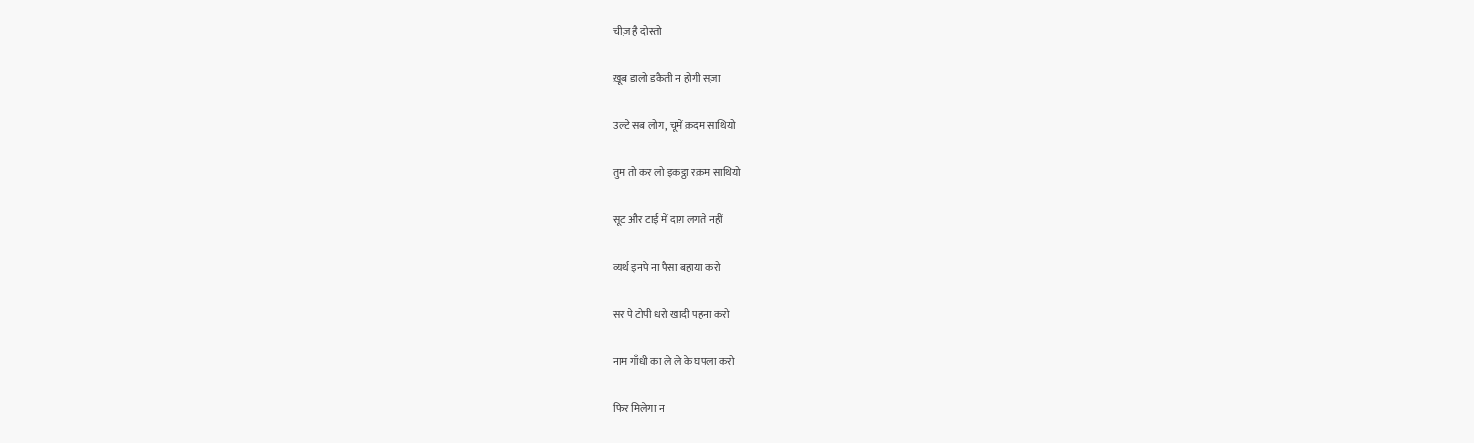चीज़ है दोस्तो

ख़ूब डालो डकैती न होगी सज़ा

उल्टे सब लोग, चूमें क़दम साथियो

तुम तो कर लो इकट्ठा रक़म साथियो

सूट और टाई में दाग़ लगते नहीं

व्यर्थ इनपे ना पैसा बहाया करो

सर पे टोपी धरो खादी पहना करो

नाम गाँधी का ले ले के घपला करो

फिर मिलेगा न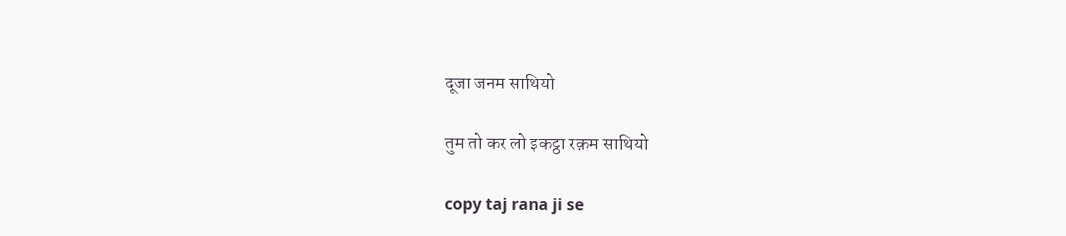दूजा जनम साथियो

तुम तो कर लो इकट्ठा रक़म साथियो

copy taj rana ji se